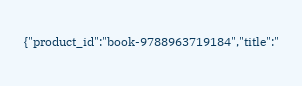{"product_id":"book-9788963719184","title":"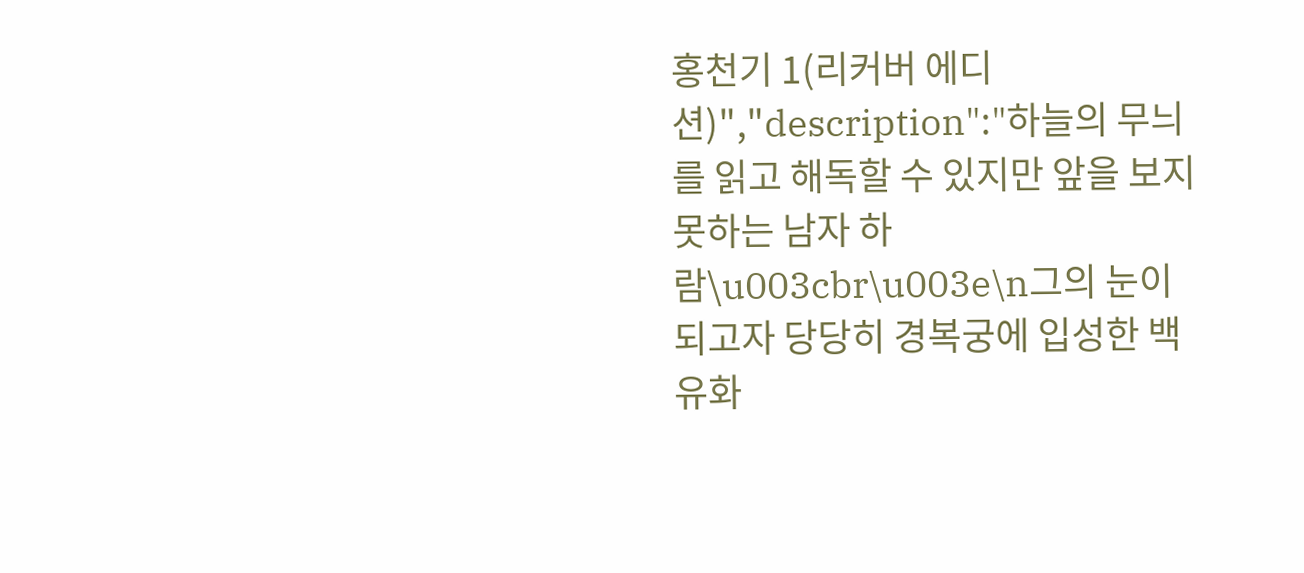홍천기 1(리커버 에디션)","description":"하늘의 무늬를 읽고 해독할 수 있지만 앞을 보지 못하는 남자 하람\u003cbr\u003e\n그의 눈이 되고자 당당히 경복궁에 입성한 백유화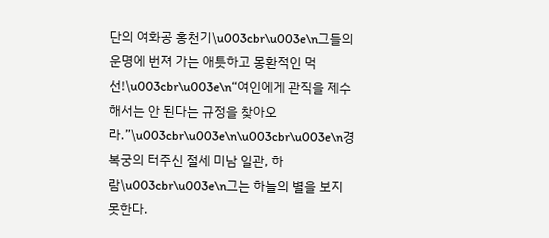단의 여화공 홍천기\u003cbr\u003e\n그들의 운명에 번져 가는 애틋하고 몽환적인 먹선!\u003cbr\u003e\n“여인에게 관직을 제수해서는 안 된다는 규정을 찾아오라.”\u003cbr\u003e\n\u003cbr\u003e\n경복궁의 터주신 절세 미남 일관, 하람\u003cbr\u003e\n그는 하늘의 별을 보지 못한다.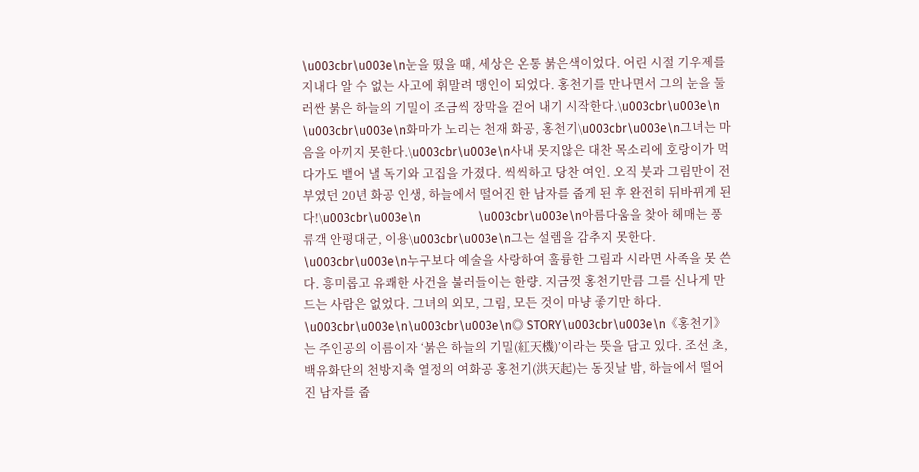\u003cbr\u003e\n눈을 떴을 때, 세상은 온통 붉은색이었다. 어린 시절 기우제를 지내다 알 수 없는 사고에 휘말려 맹인이 되었다. 홍천기를 만나면서 그의 눈을 둘러싼 붉은 하늘의 기밀이 조금씩 장막을 걷어 내기 시작한다.\u003cbr\u003e\n      \u003cbr\u003e\n화마가 노리는 천재 화공, 홍천기\u003cbr\u003e\n그녀는 마음을 아끼지 못한다.\u003cbr\u003e\n사내 못지않은 대찬 목소리에 호랑이가 먹다가도 뱉어 낼 독기와 고집을 가졌다. 씩씩하고 당찬 여인. 오직 붓과 그림만이 전부였던 20년 화공 인생, 하늘에서 떨어진 한 남자를 줍게 된 후 완전히 뒤바뀌게 된다!\u003cbr\u003e\n                   \u003cbr\u003e\n아름다움을 찾아 헤매는 풍류객 안평대군, 이용\u003cbr\u003e\n그는 설렘을 감추지 못한다. \u003cbr\u003e\n누구보다 예술을 사랑하여 훌륭한 그림과 시라면 사족을 못 쓴다. 흥미롭고 유쾌한 사건을 불러들이는 한량. 지금껏 홍천기만큼 그를 신나게 만드는 사람은 없었다. 그녀의 외모, 그림, 모든 것이 마냥 좋기만 하다. \u003cbr\u003e\n\u003cbr\u003e\n◎ STORY\u003cbr\u003e\n《홍천기》는 주인공의 이름이자 ‘붉은 하늘의 기밀(紅天機)’이라는 뜻을 담고 있다. 조선 초, 백유화단의 천방지축 열정의 여화공 홍천기(洪天起)는 동짓날 밤, 하늘에서 떨어진 남자를 줍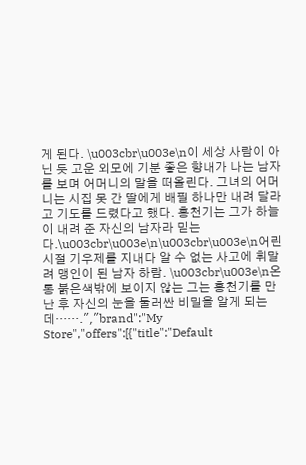게 된다. \u003cbr\u003e\n이 세상 사람이 아닌 듯 고운 외모에 기분 좋은 향내가 나는 남자를 보며 어머니의 말을 떠올린다. 그녀의 어머니는 시집 못 간 딸에게 배필 하나만 내려 달라고 기도를 드렸다고 했다. 홍천기는 그가 하늘이 내려 준 자신의 남자라 믿는다.\u003cbr\u003e\n\u003cbr\u003e\n어린 시절 기우제를 지내다 알 수 없는 사고에 휘말려 맹인이 된 남자 하람. \u003cbr\u003e\n온통 붉은색밖에 보이지 않는 그는 홍천기를 만난 후 자신의 눈을 둘러싼 비밀을 알게 되는데…….","brand":"My Store","offers":[{"title":"Default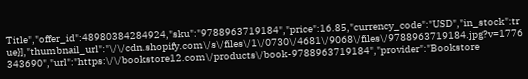Title","offer_id":48980384284924,"sku":"9788963719184","price":16.85,"currency_code":"USD","in_stock":true}],"thumbnail_url":"\/\/cdn.shopify.com\/s\/files\/1\/0730\/4681\/9068\/files\/9788963719184.jpg?v=1776343690","url":"https:\/\/bookstore12.com\/products\/book-9788963719184","provider":"Bookstore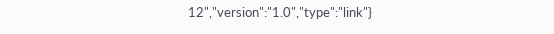12","version":"1.0","type":"link"}